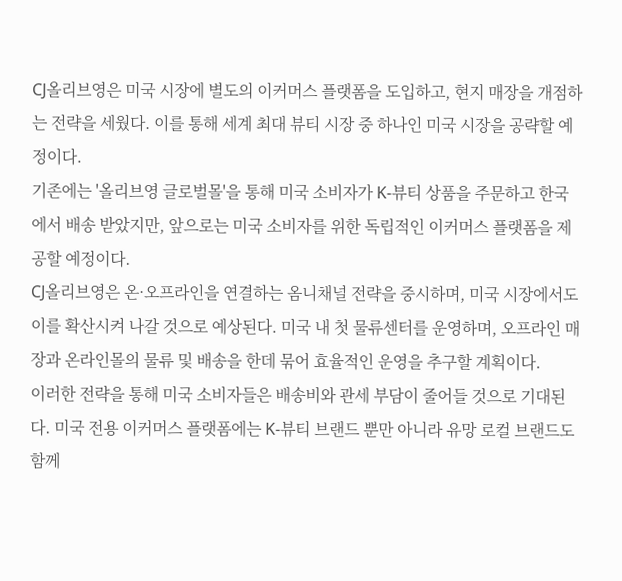CJ올리브영은 미국 시장에 별도의 이커머스 플랫폼을 도입하고, 현지 매장을 개점하는 전략을 세웠다. 이를 통해 세계 최대 뷰티 시장 중 하나인 미국 시장을 공략할 예정이다.
기존에는 '올리브영 글로벌몰'을 통해 미국 소비자가 K-뷰티 상품을 주문하고 한국에서 배송 받았지만, 앞으로는 미국 소비자를 위한 독립적인 이커머스 플랫폼을 제공할 예정이다.
CJ올리브영은 온·오프라인을 연결하는 옴니채널 전략을 중시하며, 미국 시장에서도 이를 확산시켜 나갈 것으로 예상된다. 미국 내 첫 물류센터를 운영하며, 오프라인 매장과 온라인몰의 물류 및 배송을 한데 묶어 효율적인 운영을 추구할 계획이다.
이러한 전략을 통해 미국 소비자들은 배송비와 관세 부담이 줄어들 것으로 기대된다. 미국 전용 이커머스 플랫폼에는 K-뷰티 브랜드 뿐만 아니라 유망 로컬 브랜드도 함께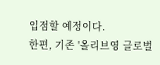입점할 예정이다.
한편, 기존 '올리브영 글로벌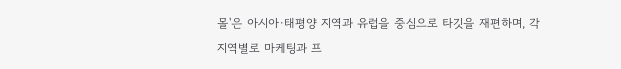몰'은 아시아·태평양 지역과 유럽을 중심으로 타깃을 재편하며, 각 지역별로 마케팅과 프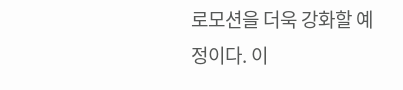로모션을 더욱 강화할 예정이다. 이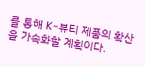를 통해 K-뷰티 제품의 확산을 가속화할 계획이다.